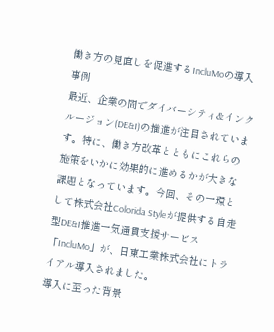働き方の見直しを促進するIncluMoの導入事例
最近、企業の間でダイバーシティ&インクルージョン(DE&I)の推進が注目されています。特に、働き方改革とともにこれらの施策をいかに効果的に進めるかが大きな課題となっています。今回、その一環として株式会社Colorida Styleが提供する自走型DE&I推進一気通貫支援サービス「IncluMo」が、日東工業株式会社にトライアル導入されました。
導入に至った背景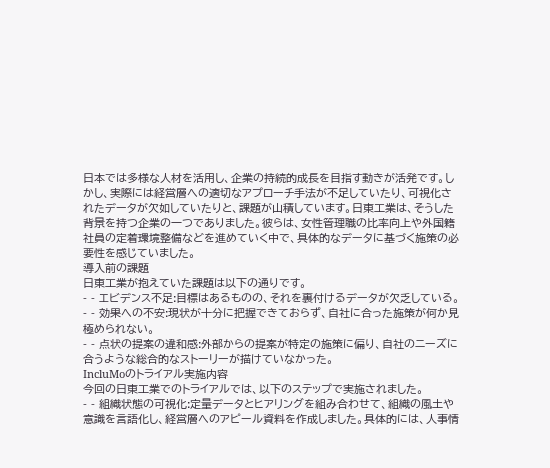日本では多様な人材を活用し、企業の持続的成長を目指す動きが活発です。しかし、実際には経営層への適切なアプローチ手法が不足していたり、可視化されたデータが欠如していたりと、課題が山積しています。日東工業は、そうした背景を持つ企業の一つでありました。彼らは、女性管理職の比率向上や外国籍社員の定着環境整備などを進めていく中で、具体的なデータに基づく施策の必要性を感じていました。
導入前の課題
日東工業が抱えていた課題は以下の通りです。
- - エビデンス不足:目標はあるものの、それを裏付けるデータが欠乏している。
- - 効果への不安:現状が十分に把握できておらず、自社に合った施策が何か見極められない。
- - 点状の提案の違和感:外部からの提案が特定の施策に偏り、自社のニーズに合うような総合的なストーリーが描けていなかった。
IncluMoのトライアル実施内容
今回の日東工業でのトライアルでは、以下のステップで実施されました。
- - 組織状態の可視化:定量データとヒアリングを組み合わせて、組織の風土や意識を言語化し、経営層へのアピール資料を作成しました。具体的には、人事情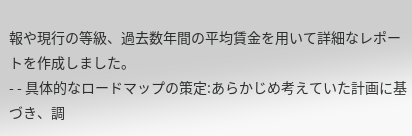報や現行の等級、過去数年間の平均賃金を用いて詳細なレポートを作成しました。
- - 具体的なロードマップの策定:あらかじめ考えていた計画に基づき、調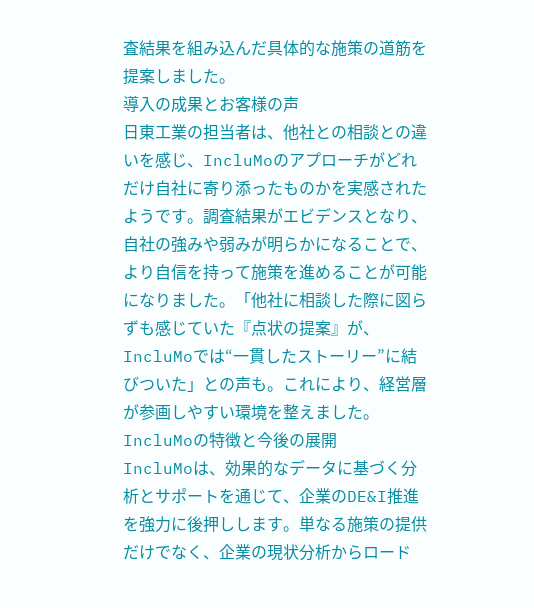査結果を組み込んだ具体的な施策の道筋を提案しました。
導入の成果とお客様の声
日東工業の担当者は、他社との相談との違いを感じ、IncluMoのアプローチがどれだけ自社に寄り添ったものかを実感されたようです。調査結果がエビデンスとなり、自社の強みや弱みが明らかになることで、より自信を持って施策を進めることが可能になりました。「他社に相談した際に図らずも感じていた『点状の提案』が、IncluMoでは“一貫したストーリー”に結びついた」との声も。これにより、経営層が参画しやすい環境を整えました。
IncluMoの特徴と今後の展開
IncluMoは、効果的なデータに基づく分析とサポートを通じて、企業のDE&I推進を強力に後押しします。単なる施策の提供だけでなく、企業の現状分析からロード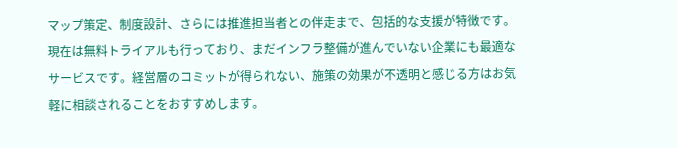マップ策定、制度設計、さらには推進担当者との伴走まで、包括的な支援が特徴です。現在は無料トライアルも行っており、まだインフラ整備が進んでいない企業にも最適なサービスです。経営層のコミットが得られない、施策の効果が不透明と感じる方はお気軽に相談されることをおすすめします。